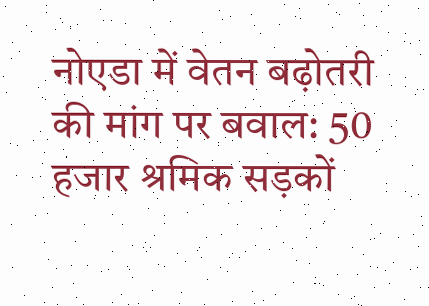नोएडा में वेतन बढ़ोतरी की मांग पर बवाल: 50 हजार श्रमिक सड़कों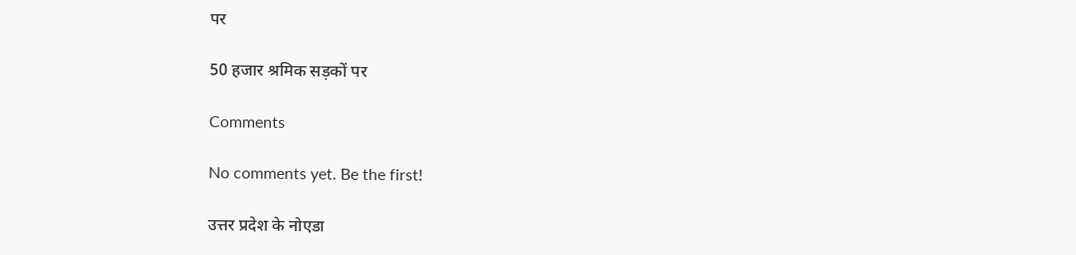पर

50 हजार श्रमिक सड़कों पर

Comments

No comments yet. Be the first!

उत्तर प्रदेश के नोएडा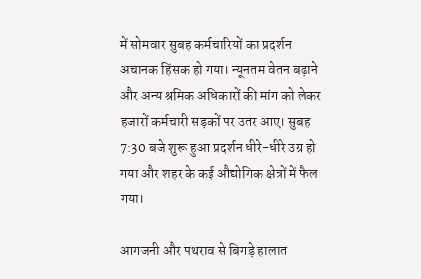में सोमवार सुबह कर्मचारियों का प्रदर्शन अचानक हिंसक हो गया। न्यूनतम वेतन बढ़ाने और अन्य श्रमिक अधिकारों की मांग को लेकर हजारों कर्मचारी सड़कों पर उतर आए। सुबह 7:30 बजे शुरू हुआ प्रदर्शन धीरे-धीरे उग्र हो गया और शहर के कई औद्योगिक क्षेत्रों में फैल गया।

आगजनी और पथराव से बिगड़े हालात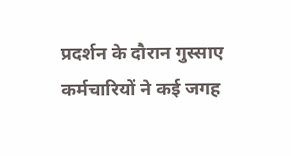प्रदर्शन के दौरान गुस्साए कर्मचारियों ने कई जगह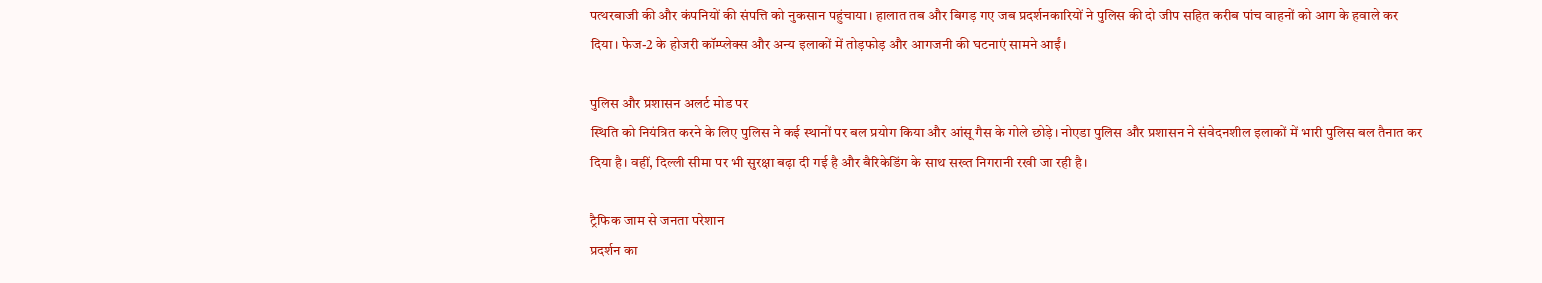पत्थरबाजी की और कंपनियों की संपत्ति को नुकसान पहुंचाया। हालात तब और बिगड़ गए जब प्रदर्शनकारियों ने पुलिस की दो जीप सहित करीब पांच वाहनों को आग के हवाले कर दिया। फेज-2 के होजरी कॉम्प्लेक्स और अन्य इलाकों में तोड़फोड़ और आगजनी की घटनाएं सामने आईं।

पुलिस और प्रशासन अलर्ट मोड पर
स्थिति को नियंत्रित करने के लिए पुलिस ने कई स्थानों पर बल प्रयोग किया और आंसू गैस के गोले छोड़े। नोएडा पुलिस और प्रशासन ने संवेदनशील इलाकों में भारी पुलिस बल तैनात कर दिया है। वहीं, दिल्ली सीमा पर भी सुरक्षा बढ़ा दी गई है और बैरिकेडिंग के साथ सख्त निगरानी रखी जा रही है।

ट्रैफिक जाम से जनता परेशान
प्रदर्शन का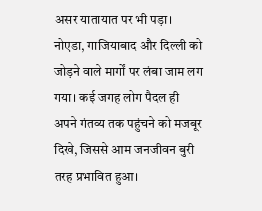असर यातायात पर भी पड़ा। नोएडा, गाजियाबाद और दिल्ली को जोड़ने वाले मार्गों पर लंबा जाम लग गया। कई जगह लोग पैदल ही अपने गंतव्य तक पहुंचने को मजबूर दिखे, जिससे आम जनजीवन बुरी तरह प्रभावित हुआ।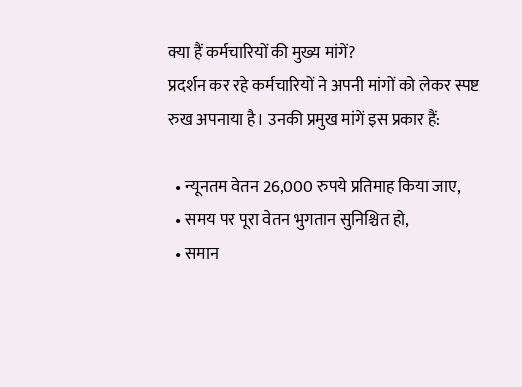क्या हैं कर्मचारियों की मुख्य मांगें?
प्रदर्शन कर रहे कर्मचारियों ने अपनी मांगों को लेकर स्पष्ट रुख अपनाया है। उनकी प्रमुख मांगें इस प्रकार हैं:

  • न्यूनतम वेतन 26,000 रुपये प्रतिमाह किया जाए,
  • समय पर पूरा वेतन भुगतान सुनिश्चित हो,
  • समान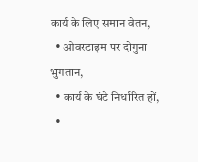कार्य के लिए समान वेतन,
  • ओवरटाइम पर दोगुना भुगतान,
  • कार्य के घंटे निर्धारित हों,
  •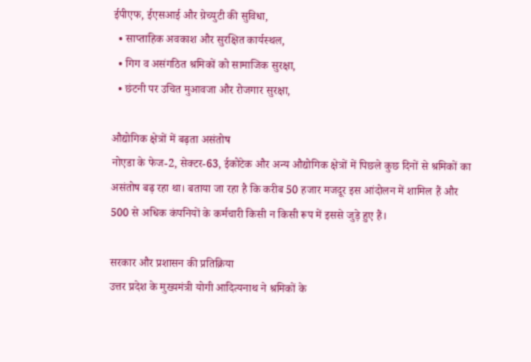ईपीएफ, ईएसआई और ग्रेच्युटी की सुविधा,
  • साप्ताहिक अवकाश और सुरक्षित कार्यस्थल,
  • गिग व असंगठित श्रमिकों को सामाजिक सुरक्षा,
  • छंटनी पर उचित मुआवजा और रोजगार सुरक्षा,

औद्योगिक क्षेत्रों में बढ़ता असंतोष
नोएडा के फेज-2, सेक्टर-63, ईकोटेक और अन्य औद्योगिक क्षेत्रों में पिछले कुछ दिनों से श्रमिकों का असंतोष बढ़ रहा था। बताया जा रहा है कि करीब 50 हजार मजदूर इस आंदोलन में शामिल हैं और 500 से अधिक कंपनियों के कर्मचारी किसी न किसी रूप में इससे जुड़े हुए हैं।

सरकार और प्रशासन की प्रतिक्रिया
उत्तर प्रदेश के मुख्यमंत्री योगी आदित्यनाथ ने श्रमिकों के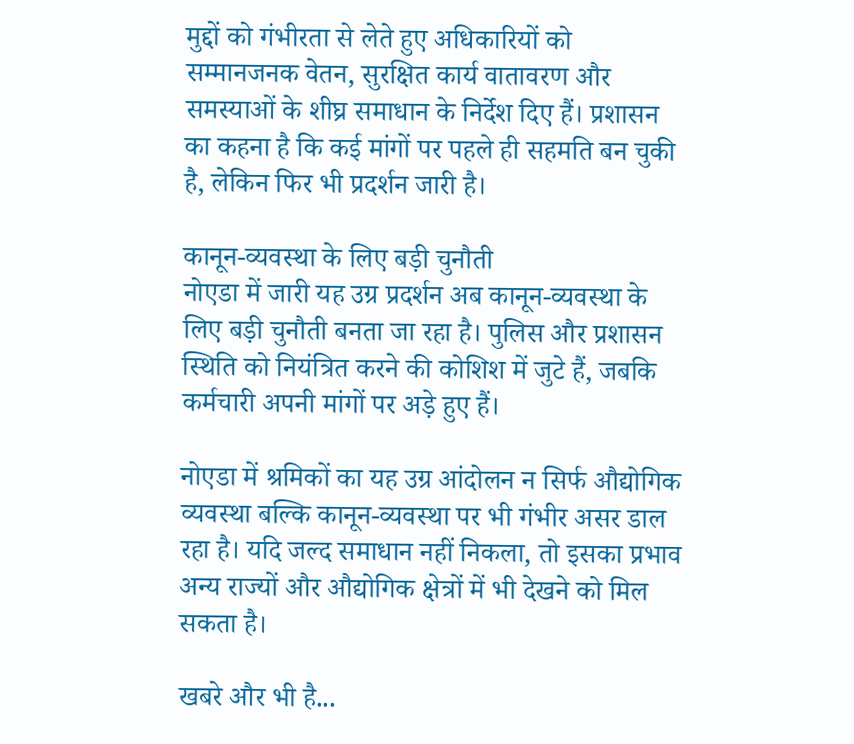मुद्दों को गंभीरता से लेते हुए अधिकारियों को सम्मानजनक वेतन, सुरक्षित कार्य वातावरण और समस्याओं के शीघ्र समाधान के निर्देश दिए हैं। प्रशासन का कहना है कि कई मांगों पर पहले ही सहमति बन चुकी है, लेकिन फिर भी प्रदर्शन जारी है।

कानून-व्यवस्था के लिए बड़ी चुनौती
नोएडा में जारी यह उग्र प्रदर्शन अब कानून-व्यवस्था के लिए बड़ी चुनौती बनता जा रहा है। पुलिस और प्रशासन स्थिति को नियंत्रित करने की कोशिश में जुटे हैं, जबकि कर्मचारी अपनी मांगों पर अड़े हुए हैं।

नोएडा में श्रमिकों का यह उग्र आंदोलन न सिर्फ औद्योगिक व्यवस्था बल्कि कानून-व्यवस्था पर भी गंभीर असर डाल रहा है। यदि जल्द समाधान नहीं निकला, तो इसका प्रभाव अन्य राज्यों और औद्योगिक क्षेत्रों में भी देखने को मिल सकता है।

खबरे और भी है...